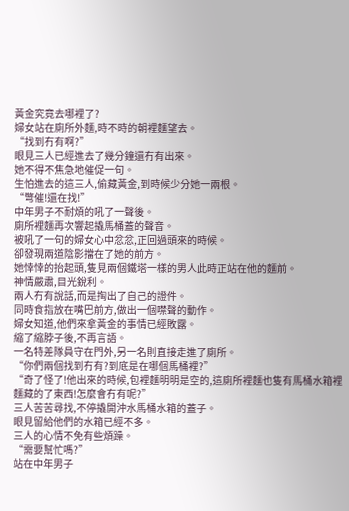黃金究竟去哪裡了?
婦女站在廁所外麵,時不時的朝裡麵望去。
“找到冇有啊?”
眼見三人已經進去了幾分鐘還冇有出來。
她不得不焦急地催促一句。
生怕進去的這三人,偷藏黃金,到時候少分她一兩根。
“彆催!還在找!”
中年男子不耐煩的吼了一聲後。
廁所裡麵再次響起撬馬桶蓋的聲音。
被吼了一句的婦女心中忿忿,正回過頭來的時候。
卻發現兩道陰影擋在了她的前方。
她悻悻的抬起頭,隻見兩個鐵塔一樣的男人此時正站在他的麵前。
神情嚴肅,目光銳利。
兩人冇有說話,而是掏出了自己的證件。
同時食指放在嘴巴前方,做出一個噤聲的動作。
婦女知道,他們來拿黃金的事情已經敗露。
縮了縮脖子後,不再言語。
一名特差隊員守在門外,另一名則直接走進了廁所。
“你們兩個找到冇有?到底是在哪個馬桶裡?”
“奇了怪了!他出來的時候,包裡麵明明是空的,這廁所裡麵也隻有馬桶水箱裡麵藏的了東西!怎麼會冇有呢?”
三人苦苦尋找,不停撬開沖水馬桶水箱的蓋子。
眼見留給他們的水箱已經不多。
三人的心情不免有些煩躁。
“需要幫忙嗎?”
站在中年男子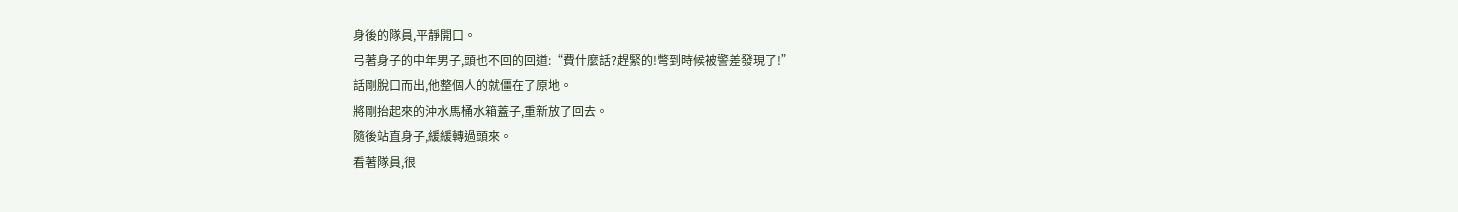身後的隊員,平靜開口。
弓著身子的中年男子,頭也不回的回道:“費什麼話?趕緊的!彆到時候被警差發現了!”
話剛脫口而出,他整個人的就僵在了原地。
將剛抬起來的沖水馬桶水箱蓋子,重新放了回去。
隨後站直身子,緩緩轉過頭來。
看著隊員,很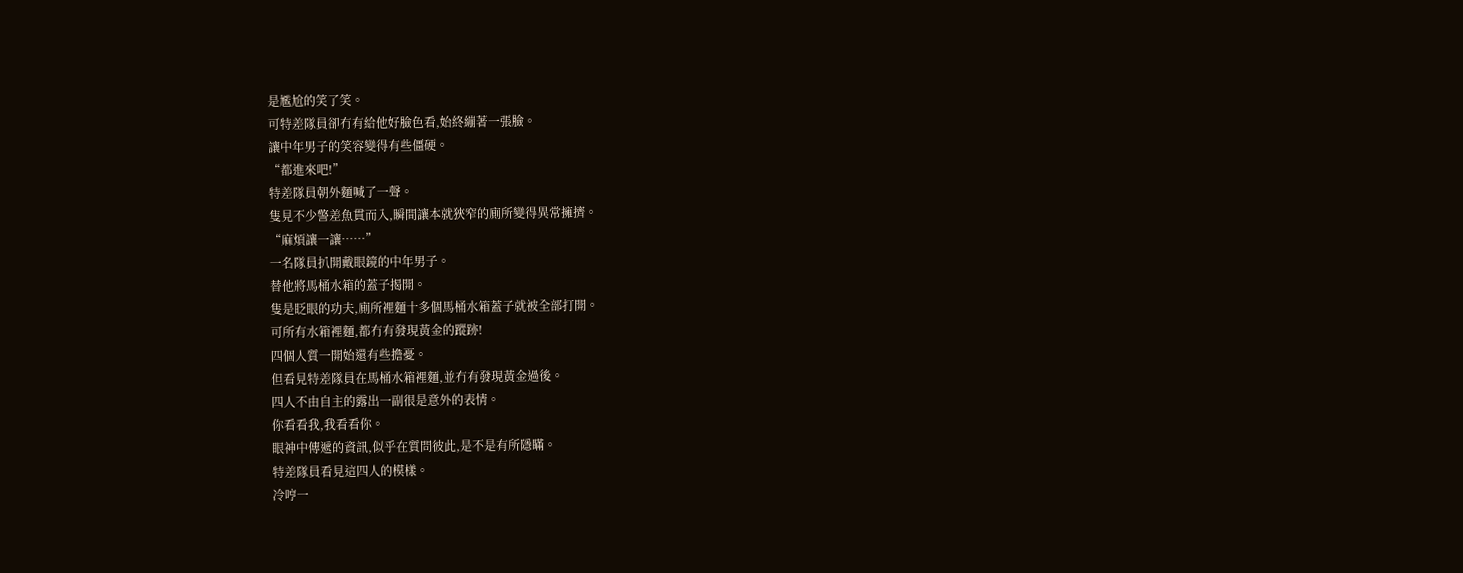是尷尬的笑了笑。
可特差隊員卻冇有給他好臉色看,始終繃著一張臉。
讓中年男子的笑容變得有些僵硬。
“都進來吧!”
特差隊員朝外麵喊了一聲。
隻見不少警差魚貫而入,瞬間讓本就狹窄的廁所變得異常擁擠。
“麻煩讓一讓……”
一名隊員扒開戴眼鏡的中年男子。
替他將馬桶水箱的蓋子揭開。
隻是眨眼的功夫,廁所裡麵十多個馬桶水箱蓋子就被全部打開。
可所有水箱裡麵,都冇有發現黃金的蹤跡!
四個人質一開始還有些擔憂。
但看見特差隊員在馬桶水箱裡麵,並冇有發現黃金過後。
四人不由自主的露出一副很是意外的表情。
你看看我,我看看你。
眼神中傳遞的資訊,似乎在質問彼此,是不是有所隱瞞。
特差隊員看見這四人的模樣。
冷哼一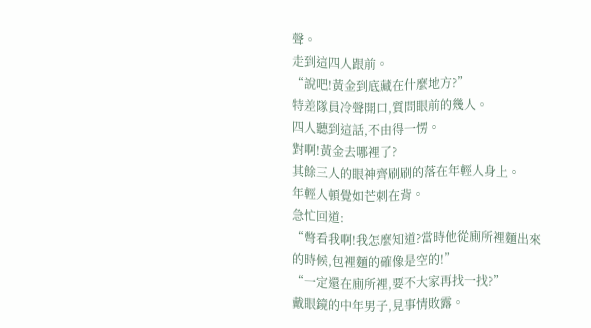聲。
走到這四人跟前。
“說吧!黃金到底藏在什麼地方?”
特差隊員冷聲開口,質問眼前的幾人。
四人聽到這話,不由得一愣。
對啊!黃金去哪裡了?
其餘三人的眼神齊刷刷的落在年輕人身上。
年輕人頓覺如芒刺在背。
急忙回道:
“彆看我啊!我怎麼知道?當時他從廁所裡麵出來的時候,包裡麵的確像是空的!”
“一定還在廁所裡,要不大家再找一找?”
戴眼鏡的中年男子,見事情敗露。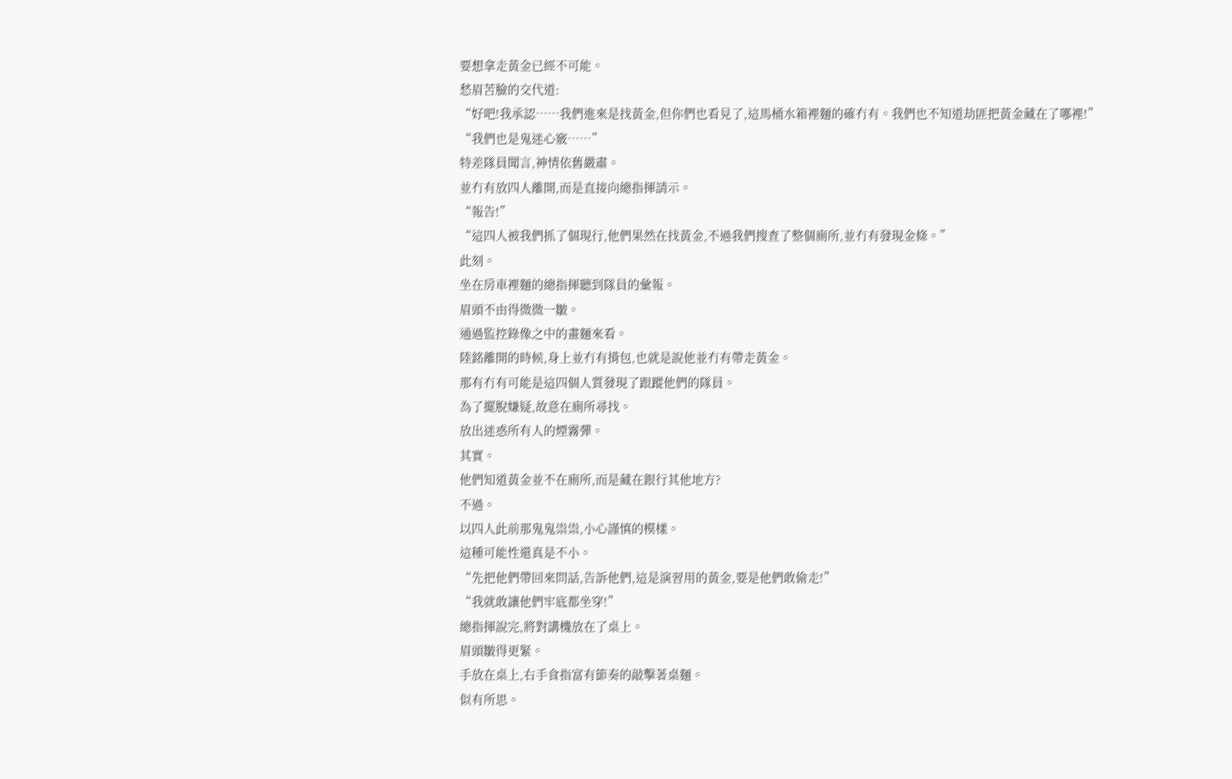要想拿走黃金已經不可能。
愁眉苦臉的交代道:
“好吧!我承認……我們進來是找黃金,但你們也看見了,這馬桶水箱裡麵的確冇有。我們也不知道劫匪把黃金藏在了哪裡!”
“我們也是鬼迷心竅……”
特差隊員聞言,神情依舊嚴肅。
並冇有放四人離開,而是直接向總指揮請示。
“報告!”
“這四人被我們抓了個現行,他們果然在找黃金,不過我們搜查了整個廁所,並冇有發現金條。”
此刻。
坐在房車裡麵的總指揮聽到隊員的彙報。
眉頭不由得微微一皺。
通過監控錄像之中的畫麵來看。
陸銘離開的時候,身上並冇有揹包,也就是說他並冇有帶走黃金。
那有冇有可能是這四個人質發現了跟蹤他們的隊員。
為了擺脫嫌疑,故意在廁所尋找。
放出迷惑所有人的煙霧彈。
其實。
他們知道黃金並不在廁所,而是藏在銀行其他地方?
不過。
以四人此前那鬼鬼祟祟,小心謹慎的模樣。
這種可能性還真是不小。
“先把他們帶回來問話,告訴他們,這是演習用的黃金,要是他們敢偷走!”
“我就敢讓他們牢底都坐穿!”
總指揮說完,將對講機放在了桌上。
眉頭皺得更緊。
手放在桌上,右手食指富有節奏的敲擊著桌麵。
似有所思。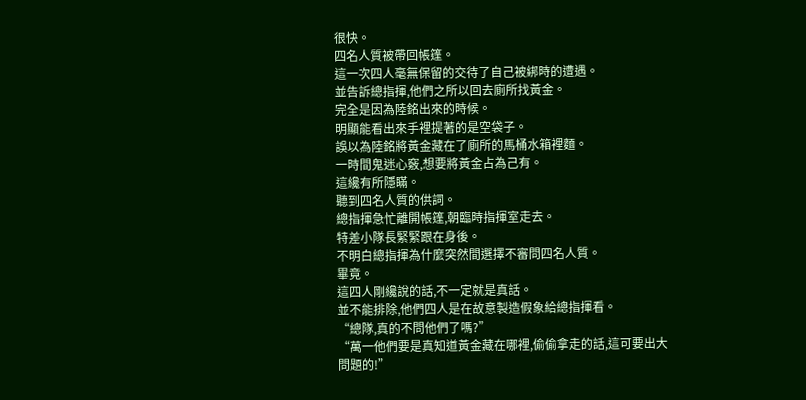很快。
四名人質被帶回帳篷。
這一次四人毫無保留的交待了自己被綁時的遭遇。
並告訴總指揮,他們之所以回去廁所找黃金。
完全是因為陸銘出來的時候。
明顯能看出來手裡提著的是空袋子。
誤以為陸銘將黃金藏在了廁所的馬桶水箱裡麵。
一時間鬼迷心竅,想要將黃金占為己有。
這纔有所隱瞞。
聽到四名人質的供詞。
總指揮急忙離開帳篷,朝臨時指揮室走去。
特差小隊長緊緊跟在身後。
不明白總指揮為什麼突然間選擇不審問四名人質。
畢竟。
這四人剛纔說的話,不一定就是真話。
並不能排除,他們四人是在故意製造假象給總指揮看。
“總隊,真的不問他們了嗎?”
“萬一他們要是真知道黃金藏在哪裡,偷偷拿走的話,這可要出大問題的!”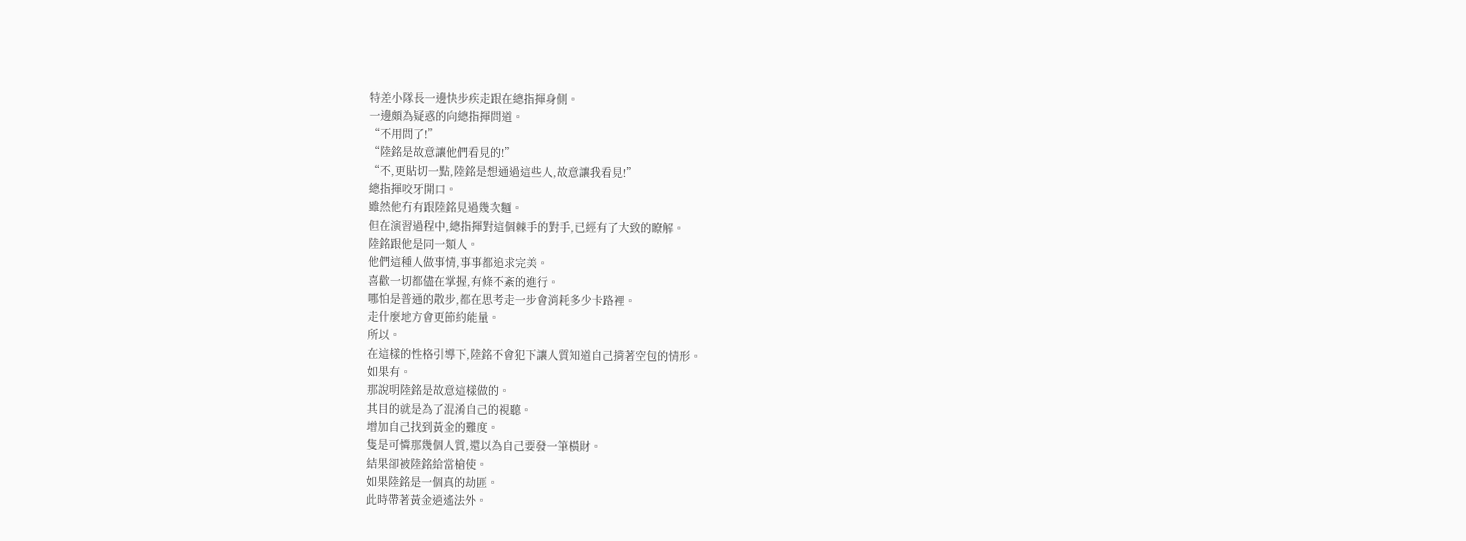特差小隊長一邊快步疾走跟在總指揮身側。
一邊頗為疑惑的向總指揮問道。
“不用問了!”
“陸銘是故意讓他們看見的!”
“不,更貼切一點,陸銘是想通過這些人,故意讓我看見!”
總指揮咬牙開口。
雖然他冇有跟陸銘見過幾次麵。
但在演習過程中,總指揮對這個棘手的對手,已經有了大致的瞭解。
陸銘跟他是同一類人。
他們這種人做事情,事事都追求完美。
喜歡一切都儘在掌握,有條不紊的進行。
哪怕是普通的散步,都在思考走一步會消耗多少卡路裡。
走什麼地方會更節約能量。
所以。
在這樣的性格引導下,陸銘不會犯下讓人質知道自己揹著空包的情形。
如果有。
那說明陸銘是故意這樣做的。
其目的就是為了混淆自己的視聽。
增加自己找到黃金的難度。
隻是可憐那幾個人質,還以為自己要發一筆橫財。
結果卻被陸銘給當槍使。
如果陸銘是一個真的劫匪。
此時帶著黃金逍遙法外。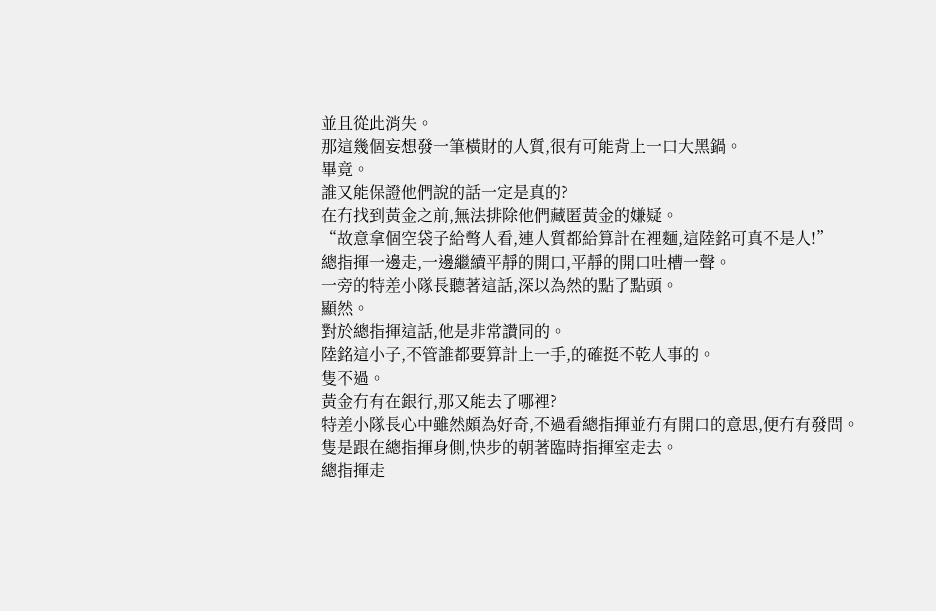並且從此消失。
那這幾個妄想發一筆橫財的人質,很有可能背上一口大黑鍋。
畢竟。
誰又能保證他們說的話一定是真的?
在冇找到黃金之前,無法排除他們藏匿黃金的嫌疑。
“故意拿個空袋子給彆人看,連人質都給算計在裡麵,這陸銘可真不是人!”
總指揮一邊走,一邊繼續平靜的開口,平靜的開口吐槽一聲。
一旁的特差小隊長聽著這話,深以為然的點了點頭。
顯然。
對於總指揮這話,他是非常讚同的。
陸銘這小子,不管誰都要算計上一手,的確挺不乾人事的。
隻不過。
黃金冇有在銀行,那又能去了哪裡?
特差小隊長心中雖然頗為好奇,不過看總指揮並冇有開口的意思,便冇有發問。
隻是跟在總指揮身側,快步的朝著臨時指揮室走去。
總指揮走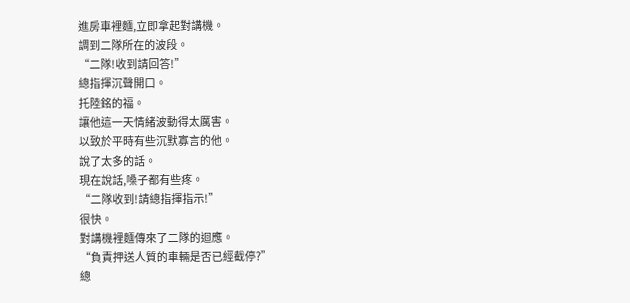進房車裡麵,立即拿起對講機。
調到二隊所在的波段。
“二隊!收到請回答!”
總指揮沉聲開口。
托陸銘的福。
讓他這一天情緒波動得太厲害。
以致於平時有些沉默寡言的他。
說了太多的話。
現在說話,嗓子都有些疼。
“二隊收到!請總指揮指示!”
很快。
對講機裡麵傳來了二隊的迴應。
“負責押送人質的車輛是否已經截停?”
總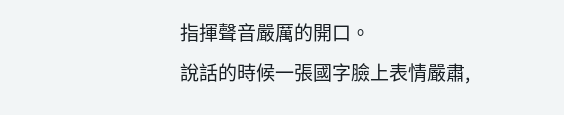指揮聲音嚴厲的開口。
說話的時候一張國字臉上表情嚴肅,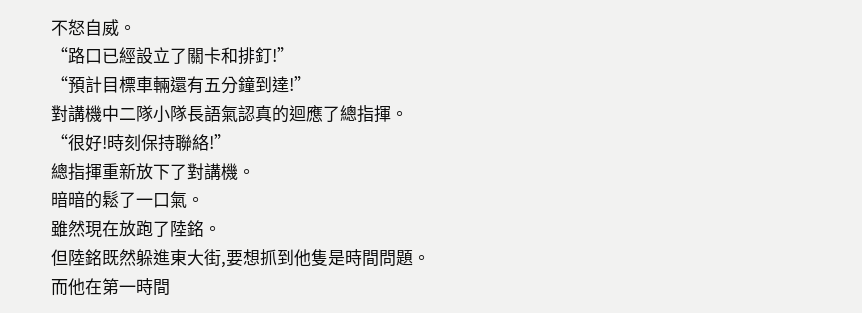不怒自威。
“路口已經設立了關卡和排釘!”
“預計目標車輛還有五分鐘到達!”
對講機中二隊小隊長語氣認真的迴應了總指揮。
“很好!時刻保持聯絡!”
總指揮重新放下了對講機。
暗暗的鬆了一口氣。
雖然現在放跑了陸銘。
但陸銘既然躲進東大街,要想抓到他隻是時間問題。
而他在第一時間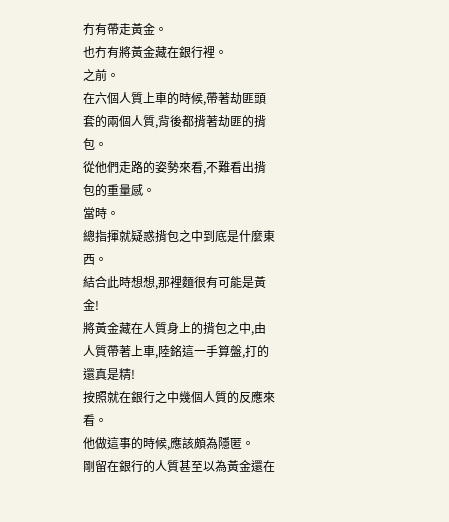冇有帶走黃金。
也冇有將黃金藏在銀行裡。
之前。
在六個人質上車的時候,帶著劫匪頭套的兩個人質,背後都揹著劫匪的揹包。
從他們走路的姿勢來看,不難看出揹包的重量感。
當時。
總指揮就疑惑揹包之中到底是什麼東西。
結合此時想想,那裡麵很有可能是黃金!
將黃金藏在人質身上的揹包之中,由人質帶著上車,陸銘這一手算盤,打的還真是精!
按照就在銀行之中幾個人質的反應來看。
他做這事的時候,應該頗為隱匿。
剛留在銀行的人質甚至以為黃金還在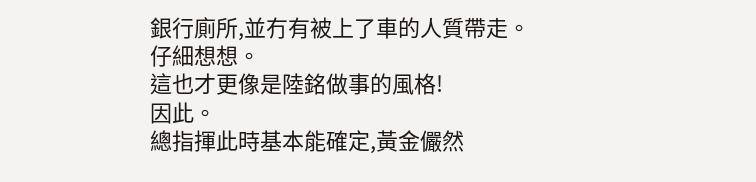銀行廁所,並冇有被上了車的人質帶走。
仔細想想。
這也才更像是陸銘做事的風格!
因此。
總指揮此時基本能確定,黃金儼然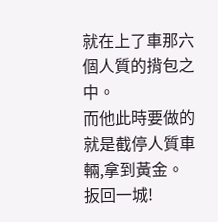就在上了車那六個人質的揹包之中。
而他此時要做的就是截停人質車輛,拿到黃金。
扳回一城!